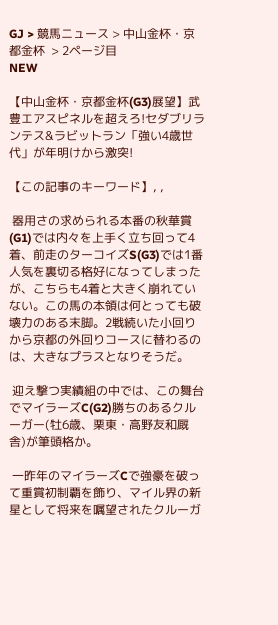GJ > 競馬ニュース > 中山金杯・京都金杯  > 2ページ目
NEW

【中山金杯・京都金杯(G3)展望】武豊エアスピネルを超えろ!セダブリランテス&ラビットラン「強い4歳世代」が年明けから激突!

【この記事のキーワード】, ,

 器用さの求められる本番の秋華賞(G1)では内々を上手く立ち回って4着、前走のターコイズS(G3)では1番人気を裏切る格好になってしまったが、こちらも4着と大きく崩れていない。この馬の本領は何とっても破壊力のある末脚。2戦続いた小回りから京都の外回りコースに替わるのは、大きなプラスとなりそうだ。

 迎え撃つ実績組の中では、この舞台でマイラーズC(G2)勝ちのあるクルーガー(牡6歳、栗東・高野友和厩舎)が筆頭格か。

 一昨年のマイラーズCで強豪を破って重賞初制覇を飾り、マイル界の新星として将来を嘱望されたクルーガ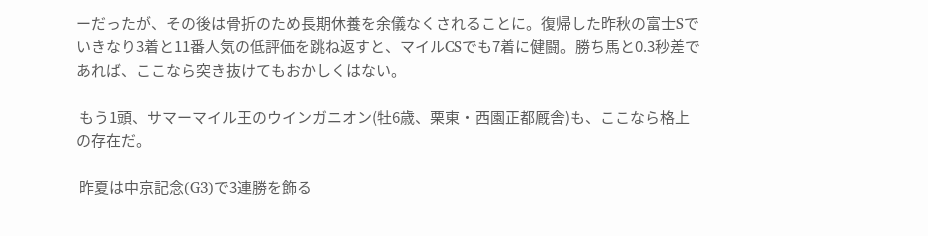ーだったが、その後は骨折のため長期休養を余儀なくされることに。復帰した昨秋の富士Sでいきなり3着と11番人気の低評価を跳ね返すと、マイルCSでも7着に健闘。勝ち馬と0.3秒差であれば、ここなら突き抜けてもおかしくはない。

 もう1頭、サマーマイル王のウインガニオン(牡6歳、栗東・西園正都厩舎)も、ここなら格上の存在だ。

 昨夏は中京記念(G3)で3連勝を飾る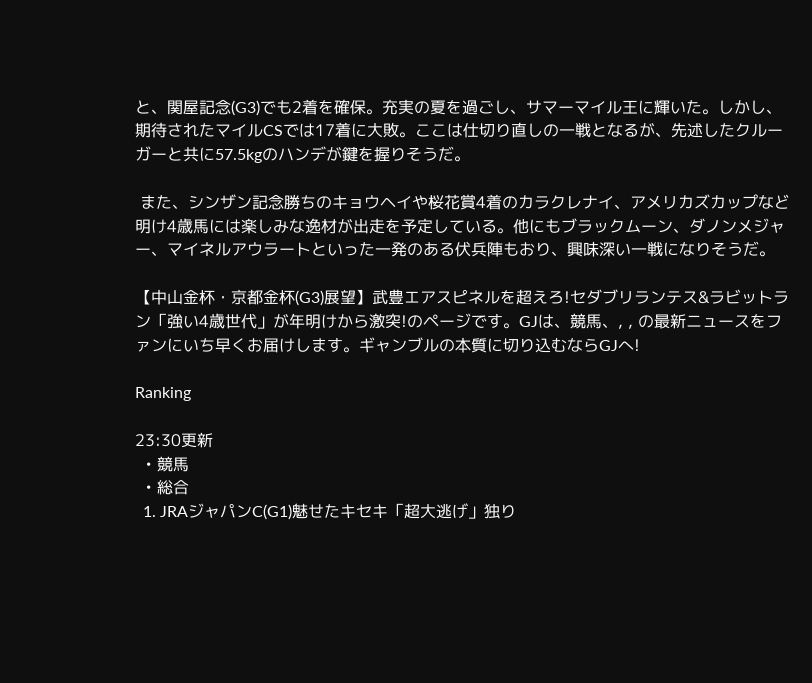と、関屋記念(G3)でも2着を確保。充実の夏を過ごし、サマーマイル王に輝いた。しかし、期待されたマイルCSでは17着に大敗。ここは仕切り直しの一戦となるが、先述したクルーガーと共に57.5kgのハンデが鍵を握りそうだ。

 また、シンザン記念勝ちのキョウヘイや桜花賞4着のカラクレナイ、アメリカズカップなど明け4歳馬には楽しみな逸材が出走を予定している。他にもブラックムーン、ダノンメジャー、マイネルアウラートといった一発のある伏兵陣もおり、興味深い一戦になりそうだ。

【中山金杯・京都金杯(G3)展望】武豊エアスピネルを超えろ!セダブリランテス&ラビットラン「強い4歳世代」が年明けから激突!のページです。GJは、競馬、, , の最新ニュースをファンにいち早くお届けします。ギャンブルの本質に切り込むならGJへ!

Ranking

23:30更新
  • 競馬
  • 総合
  1. JRAジャパンC(G1)魅せたキセキ「超大逃げ」独り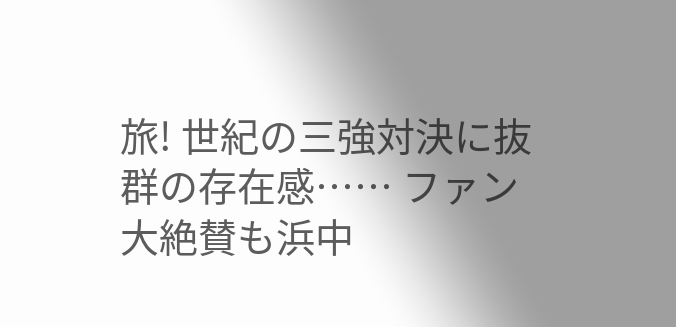旅! 世紀の三強対決に抜群の存在感…… ファン大絶賛も浜中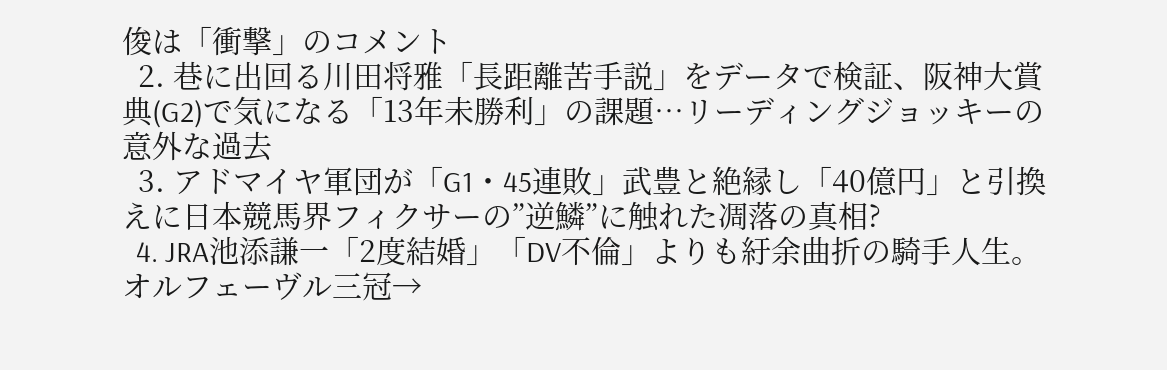俊は「衝撃」のコメント
  2. 巷に出回る川田将雅「長距離苦手説」をデータで検証、阪神大賞典(G2)で気になる「13年未勝利」の課題…リーディングジョッキーの意外な過去
  3. アドマイヤ軍団が「G1・45連敗」武豊と絶縁し「40億円」と引換えに日本競馬界フィクサーの”逆鱗”に触れた凋落の真相?
  4. JRA池添謙一「2度結婚」「DV不倫」よりも紆余曲折の騎手人生。オルフェーヴル三冠→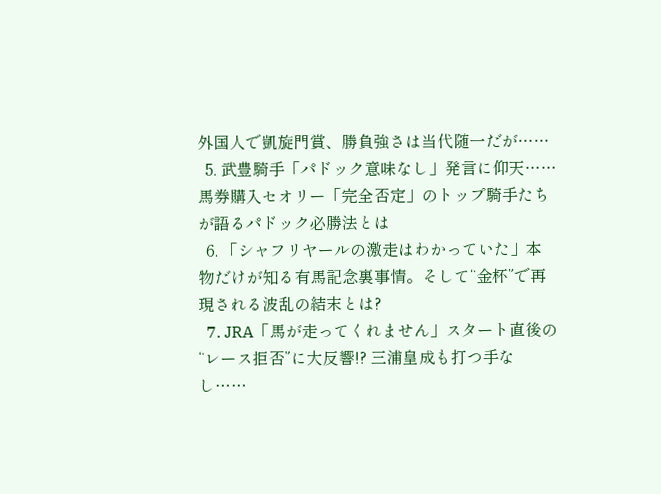外国人で凱旋門賞、勝負強さは当代随一だが……
  5. 武豊騎手「パドック意味なし」発言に仰天……馬券購入セオリー「完全否定」のトップ騎手たちが語るパドック必勝法とは
  6. 「シャフリヤールの激走はわかっていた」本物だけが知る有馬記念裏事情。そして“金杯”で再現される波乱の結末とは?
  7. JRA「馬が走ってくれません」スタート直後の“レース拒否”に大反響!? 三浦皇成も打つ手なし……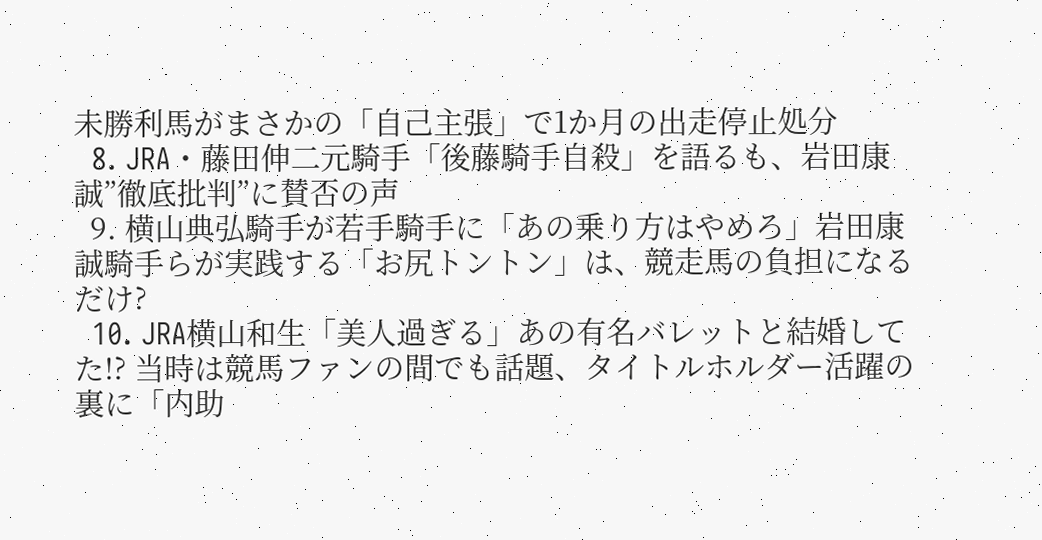未勝利馬がまさかの「自己主張」で1か月の出走停止処分
  8. JRA・藤田伸二元騎手「後藤騎手自殺」を語るも、岩田康誠”徹底批判”に賛否の声
  9. 横山典弘騎手が若手騎手に「あの乗り方はやめろ」岩田康誠騎手らが実践する「お尻トントン」は、競走馬の負担になるだけ?
  10. JRA横山和生「美人過ぎる」あの有名バレットと結婚してた!? 当時は競馬ファンの間でも話題、タイトルホルダー活躍の裏に「内助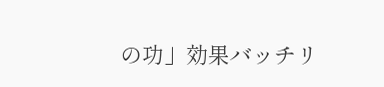の功」効果バッチリ